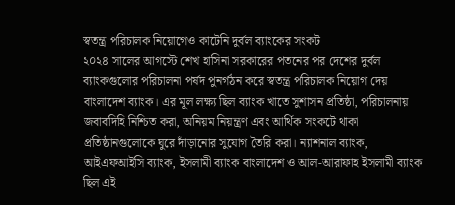স্বতন্ত্র পরিচালক নিয়োগেও কাটেনি দুর্বল ব্যাংকের সংকট
২০২৪ সালের আগস্টে শেখ হাসিনা সরকারের পতনের পর দেশের দুর্বল ব্যাংকগুলোর পরিচালনা পর্ষদ পুনর্গঠন করে স্বতন্ত্র পরিচালক নিয়োগ দেয় বাংলাদেশ ব্যাংক। এর মূল লক্ষ্য ছিল ব্যাংক খাতে সুশাসন প্রতিষ্ঠা, পরিচালনায় জবাবদিহি নিশ্চিত করা, অনিয়ম নিয়ন্ত্রণ এবং আর্থিক সংকটে থাকা প্রতিষ্ঠানগুলোকে ঘুরে দাঁড়ানোর সুযোগ তৈরি করা। ন্যাশনাল ব্যাংক, আইএফআইসি ব্যাংক, ইসলামী ব্যাংক বাংলাদেশ ও আল-আরাফাহ ইসলামী ব্যাংক ছিল এই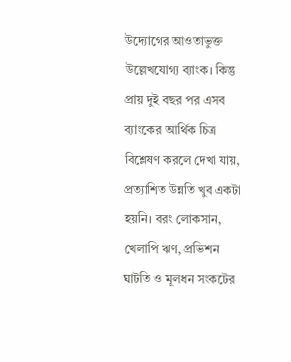উদ্যোগের আওতাভুক্ত উল্লেখযোগ্য ব্যাংক। কিন্তু প্রায় দুই বছর পর এসব ব্যাংকের আর্থিক চিত্র বিশ্লেষণ করলে দেখা যায়, প্রত্যাশিত উন্নতি খুব একটা হয়নি। বরং লোকসান, খেলাপি ঋণ, প্রভিশন ঘাটতি ও মূলধন সংকটের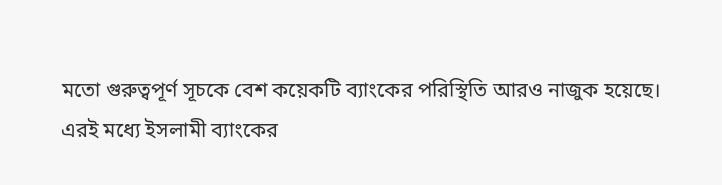মতো গুরুত্বপূর্ণ সূচকে বেশ কয়েকটি ব্যাংকের পরিস্থিতি আরও নাজুক হয়েছে।
এরই মধ্যে ইসলামী ব্যাংকের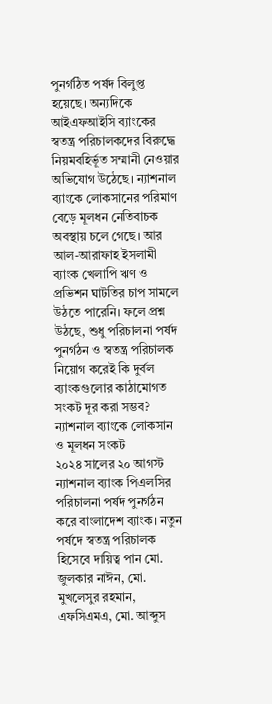পুনর্গঠিত পর্ষদ বিলুপ্ত হয়েছে। অন্যদিকে আইএফআইসি ব্যাংকের স্বতন্ত্র পরিচালকদের বিরুদ্ধে নিয়মবহির্ভূত সম্মানী নেওয়ার অভিযোগ উঠেছে। ন্যাশনাল ব্যাংকে লোকসানের পরিমাণ বেড়ে মূলধন নেতিবাচক অবস্থায় চলে গেছে। আর আল-আরাফাহ ইসলামী ব্যাংক খেলাপি ঋণ ও প্রভিশন ঘাটতির চাপ সামলে উঠতে পারেনি। ফলে প্রশ্ন উঠছে, শুধু পরিচালনা পর্ষদ পুনর্গঠন ও স্বতন্ত্র পরিচালক নিয়োগ করেই কি দুর্বল ব্যাংকগুলোর কাঠামোগত সংকট দূর করা সম্ভব?
ন্যাশনাল ব্যাংকে লোকসান ও মূলধন সংকট
২০২৪ সালের ২০ আগস্ট ন্যাশনাল ব্যাংক পিএলসির পরিচালনা পর্ষদ পুনর্গঠন করে বাংলাদেশ ব্যাংক। নতুন পর্ষদে স্বতন্ত্র পরিচালক হিসেবে দায়িত্ব পান মো. জুলকার নাঈন, মো. মুখলেসুর রহমান, এফসিএমএ, মো. আব্দুস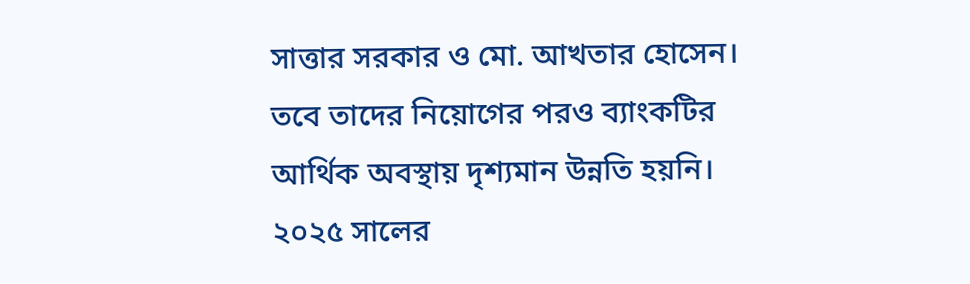সাত্তার সরকার ও মো. আখতার হোসেন। তবে তাদের নিয়োগের পরও ব্যাংকটির আর্থিক অবস্থায় দৃশ্যমান উন্নতি হয়নি।
২০২৫ সালের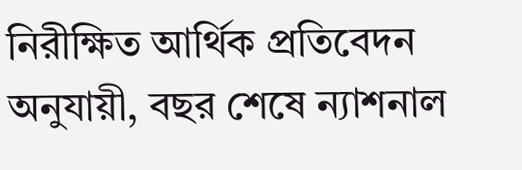নিরীক্ষিত আর্থিক প্রতিবেদন অনুযায়ী, বছর শেষে ন্যাশনাল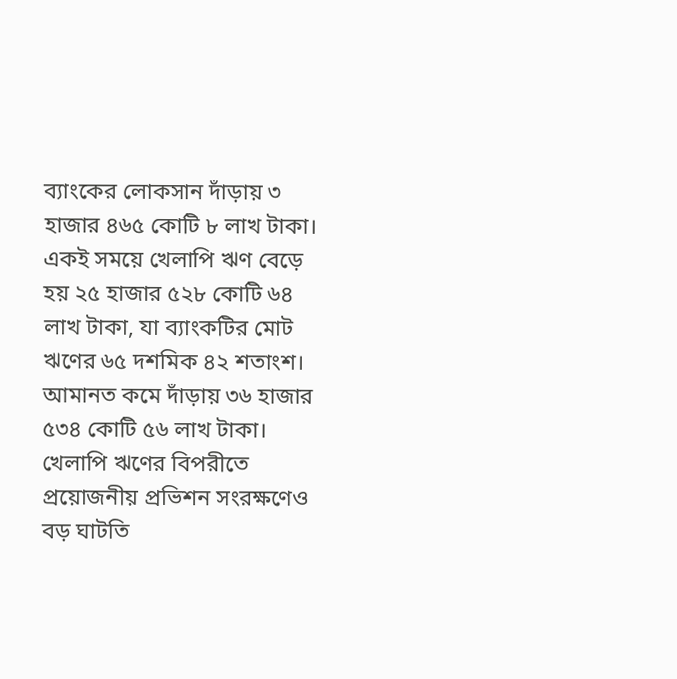ব্যাংকের লোকসান দাঁড়ায় ৩ হাজার ৪৬৫ কোটি ৮ লাখ টাকা। একই সময়ে খেলাপি ঋণ বেড়ে হয় ২৫ হাজার ৫২৮ কোটি ৬৪ লাখ টাকা, যা ব্যাংকটির মোট ঋণের ৬৫ দশমিক ৪২ শতাংশ। আমানত কমে দাঁড়ায় ৩৬ হাজার ৫৩৪ কোটি ৫৬ লাখ টাকা।
খেলাপি ঋণের বিপরীতে প্রয়োজনীয় প্রভিশন সংরক্ষণেও বড় ঘাটতি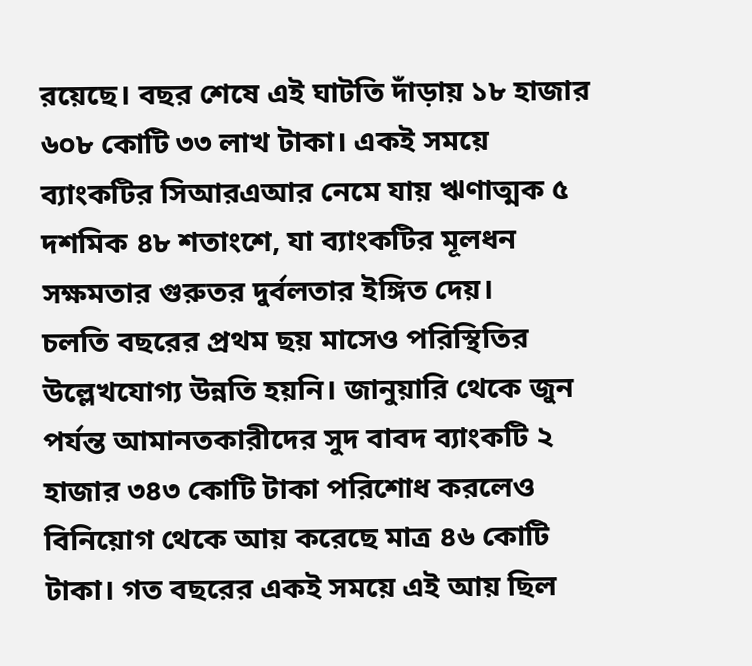রয়েছে। বছর শেষে এই ঘাটতি দাঁড়ায় ১৮ হাজার ৬০৮ কোটি ৩৩ লাখ টাকা। একই সময়ে ব্যাংকটির সিআরএআর নেমে যায় ঋণাত্মক ৫ দশমিক ৪৮ শতাংশে, যা ব্যাংকটির মূলধন সক্ষমতার গুরুতর দুর্বলতার ইঙ্গিত দেয়।
চলতি বছরের প্রথম ছয় মাসেও পরিস্থিতির উল্লেখযোগ্য উন্নতি হয়নি। জানুয়ারি থেকে জুন পর্যন্ত আমানতকারীদের সুদ বাবদ ব্যাংকটি ২ হাজার ৩৪৩ কোটি টাকা পরিশোধ করলেও বিনিয়োগ থেকে আয় করেছে মাত্র ৪৬ কোটি টাকা। গত বছরের একই সময়ে এই আয় ছিল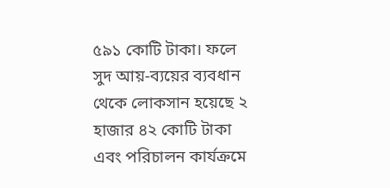৫৯১ কোটি টাকা। ফলে সুদ আয়-ব্যয়ের ব্যবধান থেকে লোকসান হয়েছে ২ হাজার ৪২ কোটি টাকা এবং পরিচালন কার্যক্রমে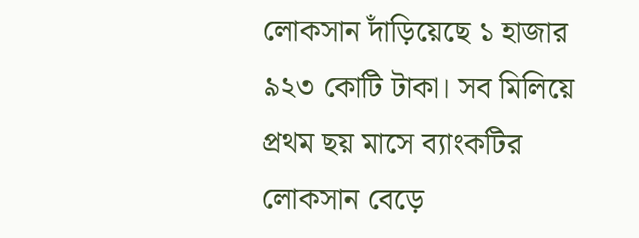লোকসান দাঁড়িয়েছে ১ হাজার ৯২৩ কোটি টাকা। সব মিলিয়ে প্রথম ছয় মাসে ব্যাংকটির লোকসান বেড়ে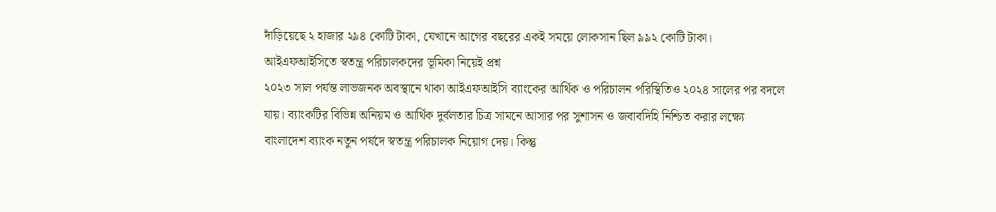দাঁড়িয়েছে ২ হাজার ২৯৪ কোটি টাকা, যেখানে আগের বছরের একই সময়ে লোকসান ছিল ৯৯২ কোটি টাকা।
আইএফআইসিতে স্বতন্ত্র পরিচালকদের ভূমিকা নিয়েই প্রশ্ন
২০২৩ সাল পর্যন্ত লাভজনক অবস্থানে থাকা আইএফআইসি ব্যাংকের আর্থিক ও পরিচালন পরিস্থিতিও ২০২৪ সালের পর বদলে যায়। ব্যাংকটির বিভিন্ন অনিয়ম ও আর্থিক দুর্বলতার চিত্র সামনে আসার পর সুশাসন ও জবাবদিহি নিশ্চিত করার লক্ষ্যে বাংলাদেশ ব্যাংক নতুন পর্ষদে স্বতন্ত্র পরিচালক নিয়োগ দেয়। কিন্তু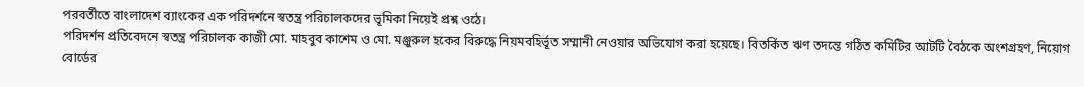পরবর্তীতে বাংলাদেশ ব্যাংকের এক পরিদর্শনে স্বতন্ত্র পরিচালকদের ভূমিকা নিয়েই প্রশ্ন ওঠে।
পরিদর্শন প্রতিবেদনে স্বতন্ত্র পরিচালক কাজী মো. মাহবুব কাশেম ও মো. মঞ্জুরুল হকের বিরুদ্ধে নিয়মবহির্ভূত সম্মানী নেওয়ার অভিযোগ করা হয়েছে। বিতর্কিত ঋণ তদন্তে গঠিত কমিটির আটটি বৈঠকে অংশগ্রহণ, নিয়োগ বোর্ডের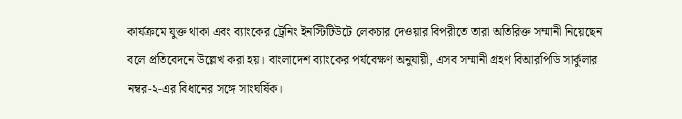কার্যক্রমে যুক্ত থাকা এবং ব্যাংকের ট্রেনিং ইনস্টিটিউটে লেকচার দেওয়ার বিপরীতে তারা অতিরিক্ত সম্মানী নিয়েছেন বলে প্রতিবেদনে উল্লেখ করা হয়। বাংলাদেশ ব্যাংকের পর্যবেক্ষণ অনুযায়ী, এসব সম্মানী গ্রহণ বিআরপিডি সার্কুলার নম্বর-২-এর বিধানের সঙ্গে সাংঘর্ষিক।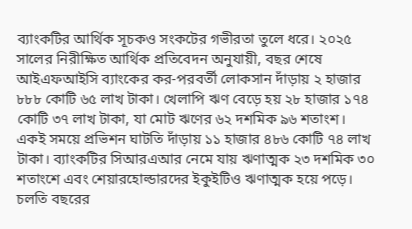ব্যাংকটির আর্থিক সূচকও সংকটের গভীরতা তুলে ধরে। ২০২৫ সালের নিরীক্ষিত আর্থিক প্রতিবেদন অনুযায়ী, বছর শেষে আইএফআইসি ব্যাংকের কর-পরবর্তী লোকসান দাঁড়ায় ২ হাজার ৮৮৮ কোটি ৬৫ লাখ টাকা। খেলাপি ঋণ বেড়ে হয় ২৮ হাজার ১৭৪ কোটি ৩৭ লাখ টাকা, যা মোট ঋণের ৬২ দশমিক ৯৬ শতাংশ। একই সময়ে প্রভিশন ঘাটতি দাঁড়ায় ১১ হাজার ৪৮৬ কোটি ৭৪ লাখ টাকা। ব্যাংকটির সিআরএআর নেমে যায় ঋণাত্মক ২৩ দশমিক ৩০ শতাংশে এবং শেয়ারহোল্ডারদের ইকুইটিও ঋণাত্মক হয়ে পড়ে।
চলতি বছরের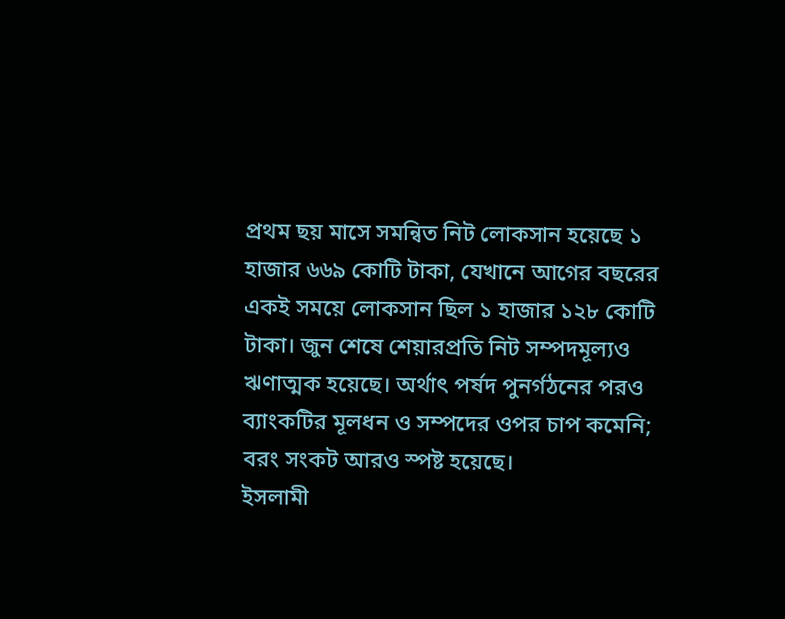প্রথম ছয় মাসে সমন্বিত নিট লোকসান হয়েছে ১ হাজার ৬৬৯ কোটি টাকা, যেখানে আগের বছরের একই সময়ে লোকসান ছিল ১ হাজার ১২৮ কোটি টাকা। জুন শেষে শেয়ারপ্রতি নিট সম্পদমূল্যও ঋণাত্মক হয়েছে। অর্থাৎ পর্ষদ পুনর্গঠনের পরও ব্যাংকটির মূলধন ও সম্পদের ওপর চাপ কমেনি; বরং সংকট আরও স্পষ্ট হয়েছে।
ইসলামী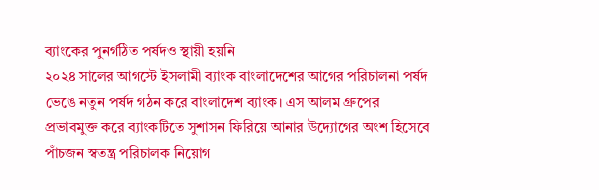ব্যাংকের পুনর্গঠিত পর্ষদও স্থায়ী হয়নি
২০২৪ সালের আগস্টে ইসলামী ব্যাংক বাংলাদেশের আগের পরিচালনা পর্ষদ ভেঙে নতুন পর্ষদ গঠন করে বাংলাদেশ ব্যাংক। এস আলম গ্রুপের প্রভাবমুক্ত করে ব্যাংকটিতে সুশাসন ফিরিয়ে আনার উদ্যোগের অংশ হিসেবে পাঁচজন স্বতন্ত্র পরিচালক নিয়োগ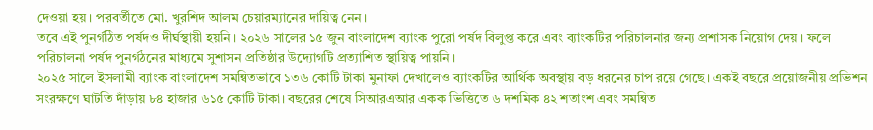দেওয়া হয়। পরবর্তীতে মো. খুরশিদ আলম চেয়ারম্যানের দায়িত্ব নেন।
তবে এই পুনর্গঠিত পর্ষদও দীর্ঘস্থায়ী হয়নি। ২০২৬ সালের ১৫ জুন বাংলাদেশ ব্যাংক পুরো পর্ষদ বিলুপ্ত করে এবং ব্যাংকটির পরিচালনার জন্য প্রশাসক নিয়োগ দেয়। ফলে পরিচালনা পর্ষদ পুনর্গঠনের মাধ্যমে সুশাসন প্রতিষ্ঠার উদ্যোগটি প্রত্যাশিত স্থায়িত্ব পায়নি।
২০২৫ সালে ইসলামী ব্যাংক বাংলাদেশ সমন্বিতভাবে ১৩৬ কোটি টাকা মুনাফা দেখালেও ব্যাংকটির আর্থিক অবস্থায় বড় ধরনের চাপ রয়ে গেছে। একই বছরে প্রয়োজনীয় প্রভিশন সংরক্ষণে ঘাটতি দাঁড়ায় ৮৪ হাজার ৬১৫ কোটি টাকা। বছরের শেষে সিআরএআর একক ভিত্তিতে ৬ দশমিক ৪২ শতাংশ এবং সমন্বিত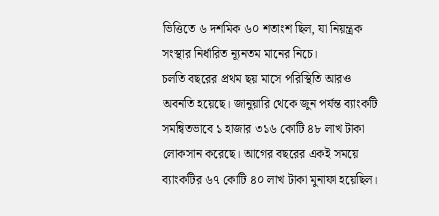ভিত্তিতে ৬ দশমিক ৬০ শতাংশ ছিল, যা নিয়ন্ত্রক সংস্থার নির্ধারিত ন্যূনতম মানের নিচে।
চলতি বছরের প্রথম ছয় মাসে পরিস্থিতি আরও অবনতি হয়েছে। জানুয়ারি থেকে জুন পর্যন্ত ব্যাংকটি সমন্বিতভাবে ১ হাজার ৩১৬ কোটি ৪৮ লাখ টাকা লোকসান করেছে। আগের বছরের একই সময়ে ব্যাংকটির ৬৭ কোটি ৪০ লাখ টাকা মুনাফা হয়েছিল।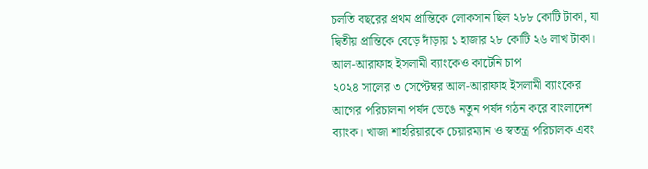চলতি বছরের প্রথম প্রান্তিকে লোকসান ছিল ২৮৮ কোটি টাকা, যা দ্বিতীয় প্রান্তিকে বেড়ে দাঁড়ায় ১ হাজার ২৮ কোটি ২৬ লাখ টাকা।
আল-আরাফাহ ইসলামী ব্যাংকেও কাটেনি চাপ
২০২৪ সালের ৩ সেপ্টেম্বর আল-আরাফাহ ইসলামী ব্যাংকের আগের পরিচালনা পর্ষদ ভেঙে নতুন পর্ষদ গঠন করে বাংলাদেশ ব্যাংক। খাজা শাহরিয়ারকে চেয়ারম্যান ও স্বতন্ত্র পরিচালক এবং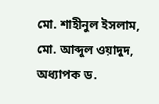মো. শাহীনুল ইসলাম, মো. আব্দুল ওয়াদুদ, অধ্যাপক ড.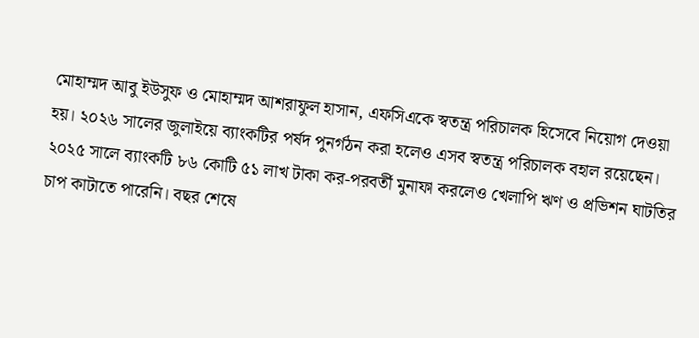মোহাম্মদ আবু ইউসুফ ও মোহাম্মদ আশরাফুল হাসান, এফসিএকে স্বতন্ত্র পরিচালক হিসেবে নিয়োগ দেওয়া হয়। ২০২৬ সালের জুলাইয়ে ব্যাংকটির পর্ষদ পুনর্গঠন করা হলেও এসব স্বতন্ত্র পরিচালক বহাল রয়েছেন।
২০২৫ সালে ব্যাংকটি ৮৬ কোটি ৫১ লাখ টাকা কর-পরবর্তী মুনাফা করলেও খেলাপি ঋণ ও প্রভিশন ঘাটতির চাপ কাটাতে পারেনি। বছর শেষে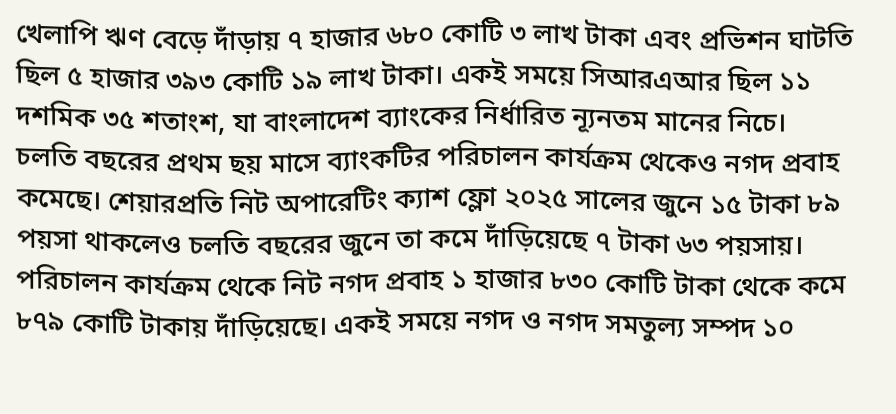খেলাপি ঋণ বেড়ে দাঁড়ায় ৭ হাজার ৬৮০ কোটি ৩ লাখ টাকা এবং প্রভিশন ঘাটতি ছিল ৫ হাজার ৩৯৩ কোটি ১৯ লাখ টাকা। একই সময়ে সিআরএআর ছিল ১১ দশমিক ৩৫ শতাংশ, যা বাংলাদেশ ব্যাংকের নির্ধারিত ন্যূনতম মানের নিচে।
চলতি বছরের প্রথম ছয় মাসে ব্যাংকটির পরিচালন কার্যক্রম থেকেও নগদ প্রবাহ কমেছে। শেয়ারপ্রতি নিট অপারেটিং ক্যাশ ফ্লো ২০২৫ সালের জুনে ১৫ টাকা ৮৯ পয়সা থাকলেও চলতি বছরের জুনে তা কমে দাঁড়িয়েছে ৭ টাকা ৬৩ পয়সায়। পরিচালন কার্যক্রম থেকে নিট নগদ প্রবাহ ১ হাজার ৮৩০ কোটি টাকা থেকে কমে ৮৭৯ কোটি টাকায় দাঁড়িয়েছে। একই সময়ে নগদ ও নগদ সমতুল্য সম্পদ ১০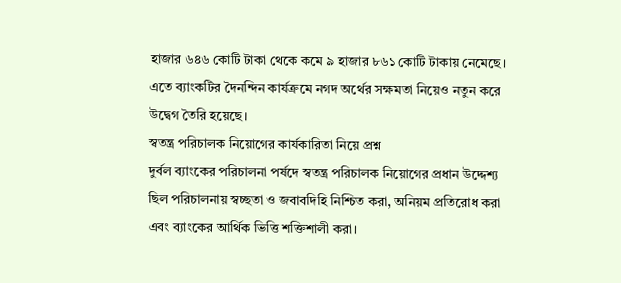হাজার ৬৪৬ কোটি টাকা থেকে কমে ৯ হাজার ৮৬১ কোটি টাকায় নেমেছে। এতে ব্যাংকটির দৈনন্দিন কার্যক্রমে নগদ অর্থের সক্ষমতা নিয়েও নতুন করে উদ্বেগ তৈরি হয়েছে।
স্বতন্ত্র পরিচালক নিয়োগের কার্যকারিতা নিয়ে প্রশ্ন
দুর্বল ব্যাংকের পরিচালনা পর্ষদে স্বতন্ত্র পরিচালক নিয়োগের প্রধান উদ্দেশ্য ছিল পরিচালনায় স্বচ্ছতা ও জবাবদিহি নিশ্চিত করা, অনিয়ম প্রতিরোধ করা এবং ব্যাংকের আর্থিক ভিত্তি শক্তিশালী করা।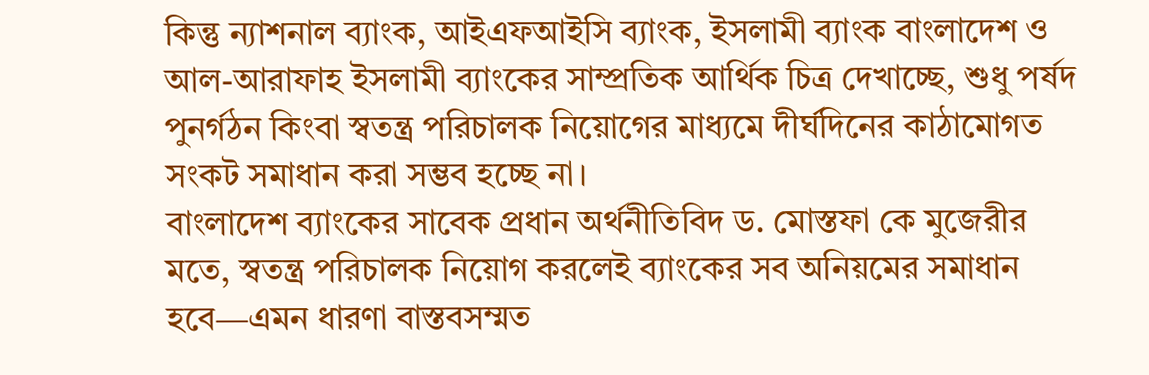কিন্তু ন্যাশনাল ব্যাংক, আইএফআইসি ব্যাংক, ইসলামী ব্যাংক বাংলাদেশ ও আল-আরাফাহ ইসলামী ব্যাংকের সাম্প্রতিক আর্থিক চিত্র দেখাচ্ছে, শুধু পর্ষদ পুনর্গঠন কিংবা স্বতন্ত্র পরিচালক নিয়োগের মাধ্যমে দীর্ঘদিনের কাঠামোগত সংকট সমাধান করা সম্ভব হচ্ছে না।
বাংলাদেশ ব্যাংকের সাবেক প্রধান অর্থনীতিবিদ ড. মোস্তফা কে মুজেরীর মতে, স্বতন্ত্র পরিচালক নিয়োগ করলেই ব্যাংকের সব অনিয়মের সমাধান হবে—এমন ধারণা বাস্তবসম্মত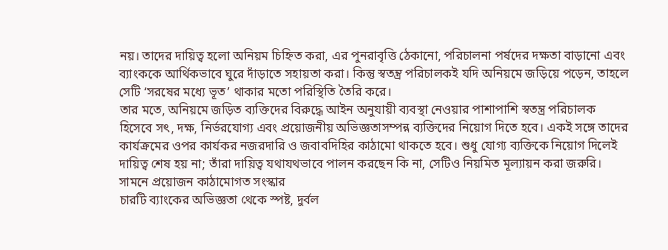নয়। তাদের দায়িত্ব হলো অনিয়ম চিহ্নিত করা, এর পুনরাবৃত্তি ঠেকানো, পরিচালনা পর্ষদের দক্ষতা বাড়ানো এবং ব্যাংককে আর্থিকভাবে ঘুরে দাঁড়াতে সহায়তা করা। কিন্তু স্বতন্ত্র পরিচালকই যদি অনিয়মে জড়িয়ে পড়েন, তাহলে সেটি ‘সরষের মধ্যে ভূত’ থাকার মতো পরিস্থিতি তৈরি করে।
তার মতে, অনিয়মে জড়িত ব্যক্তিদের বিরুদ্ধে আইন অনুযায়ী ব্যবস্থা নেওয়ার পাশাপাশি স্বতন্ত্র পরিচালক হিসেবে সৎ, দক্ষ, নির্ভরযোগ্য এবং প্রয়োজনীয় অভিজ্ঞতাসম্পন্ন ব্যক্তিদের নিয়োগ দিতে হবে। একই সঙ্গে তাদের কার্যক্রমের ওপর কার্যকর নজরদারি ও জবাবদিহির কাঠামো থাকতে হবে। শুধু যোগ্য ব্যক্তিকে নিয়োগ দিলেই দায়িত্ব শেষ হয় না; তাঁরা দায়িত্ব যথাযথভাবে পালন করছেন কি না, সেটিও নিয়মিত মূল্যায়ন করা জরুরি।
সামনে প্রয়োজন কাঠামোগত সংস্কার
চারটি ব্যাংকের অভিজ্ঞতা থেকে স্পষ্ট, দুর্বল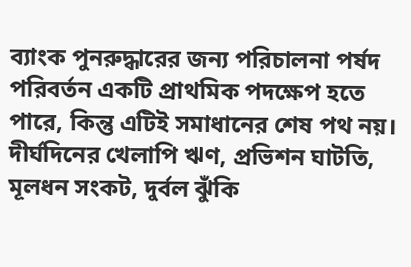ব্যাংক পুনরুদ্ধারের জন্য পরিচালনা পর্ষদ পরিবর্তন একটি প্রাথমিক পদক্ষেপ হতে পারে, কিন্তু এটিই সমাধানের শেষ পথ নয়। দীর্ঘদিনের খেলাপি ঋণ, প্রভিশন ঘাটতি, মূলধন সংকট, দুর্বল ঝুঁকি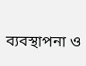ব্যবস্থাপনা ও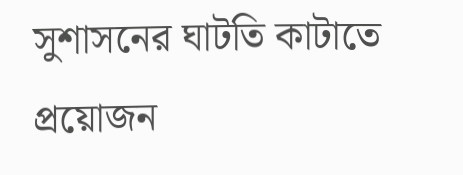সুশাসনের ঘাটতি কাটাতে প্রয়োজন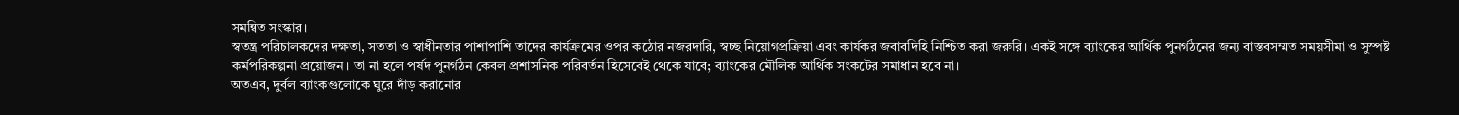সমন্বিত সংস্কার।
স্বতন্ত্র পরিচালকদের দক্ষতা, সততা ও স্বাধীনতার পাশাপাশি তাদের কার্যক্রমের ওপর কঠোর নজরদারি, স্বচ্ছ নিয়োগপ্রক্রিয়া এবং কার্যকর জবাবদিহি নিশ্চিত করা জরুরি। একই সঙ্গে ব্যাংকের আর্থিক পুনর্গঠনের জন্য বাস্তবসম্মত সময়সীমা ও সুস্পষ্ট কর্মপরিকল্পনা প্রয়োজন। তা না হলে পর্ষদ পুনর্গঠন কেবল প্রশাসনিক পরিবর্তন হিসেবেই থেকে যাবে; ব্যাংকের মৌলিক আর্থিক সংকটের সমাধান হবে না।
অতএব, দুর্বল ব্যাংকগুলোকে ঘুরে দাঁড় করানোর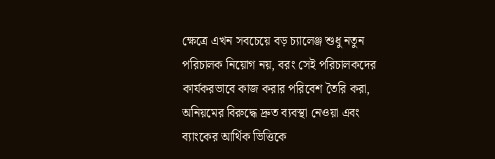ক্ষেত্রে এখন সবচেয়ে বড় চ্যালেঞ্জ শুধু নতুন পরিচালক নিয়োগ নয়, বরং সেই পরিচালকদের কার্যকরভাবে কাজ করার পরিবেশ তৈরি করা, অনিয়মের বিরুদ্ধে দ্রুত ব্যবস্থা নেওয়া এবং ব্যাংকের আর্থিক ভিত্তিকে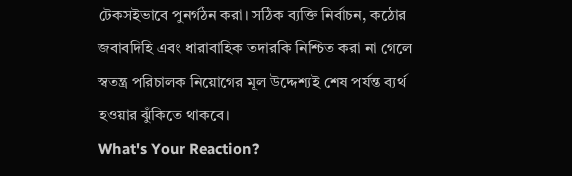টেকসইভাবে পুনর্গঠন করা। সঠিক ব্যক্তি নির্বাচন, কঠোর জবাবদিহি এবং ধারাবাহিক তদারকি নিশ্চিত করা না গেলে স্বতন্ত্র পরিচালক নিয়োগের মূল উদ্দেশ্যই শেষ পর্যন্ত ব্যর্থ হওয়ার ঝুঁকিতে থাকবে।
What's Your Reaction?